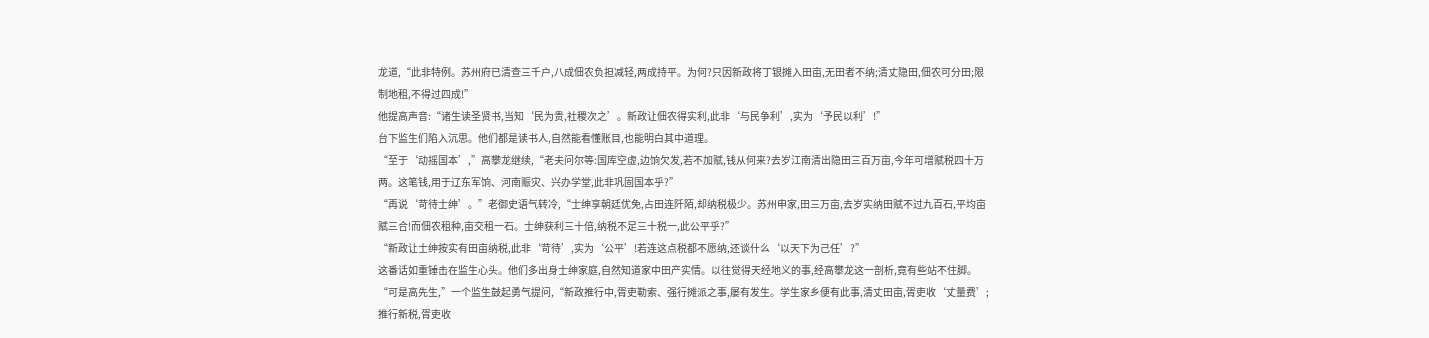龙道,“此非特例。苏州府已清查三千户,八成佃农负担减轻,两成持平。为何?只因新政将丁银摊入田亩,无田者不纳;清丈隐田,佃农可分田;限制地租,不得过四成!”
他提高声音:“诸生读圣贤书,当知‘民为贵,社稷次之’。新政让佃农得实利,此非‘与民争利’,实为‘予民以利’!”
台下监生们陷入沉思。他们都是读书人,自然能看懂账目,也能明白其中道理。
“至于‘动摇国本’,”高攀龙继续,“老夫问尔等:国库空虚,边饷欠发,若不加赋,钱从何来?去岁江南清出隐田三百万亩,今年可增赋税四十万两。这笔钱,用于辽东军饷、河南赈灾、兴办学堂,此非巩固国本乎?”
“再说‘苛待士绅’。”老御史语气转冷,“士绅享朝廷优免,占田连阡陌,却纳税极少。苏州申家,田三万亩,去岁实纳田赋不过九百石,平均亩赋三合!而佃农租种,亩交租一石。士绅获利三十倍,纳税不足三十税一,此公平乎?”
“新政让士绅按实有田亩纳税,此非‘苛待’,实为‘公平’!若连这点税都不愿纳,还谈什么‘以天下为己任’?”
这番话如重锤击在监生心头。他们多出身士绅家庭,自然知道家中田产实情。以往觉得天经地义的事,经高攀龙这一剖析,竟有些站不住脚。
“可是高先生,”一个监生鼓起勇气提问,“新政推行中,胥吏勒索、强行摊派之事,屡有发生。学生家乡便有此事,清丈田亩,胥吏收‘丈量费’;推行新税,胥吏收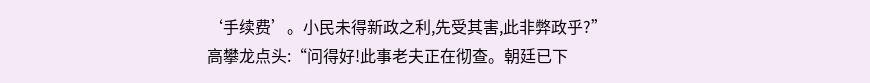‘手续费’。小民未得新政之利,先受其害,此非弊政乎?”
高攀龙点头:“问得好!此事老夫正在彻查。朝廷已下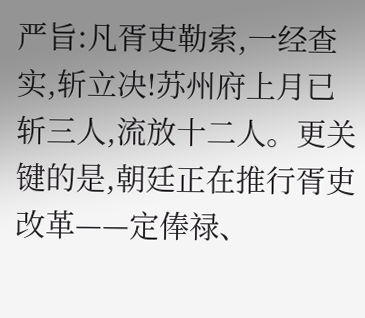严旨:凡胥吏勒索,一经查实,斩立决!苏州府上月已斩三人,流放十二人。更关键的是,朝廷正在推行胥吏改革——定俸禄、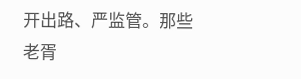开出路、严监管。那些老胥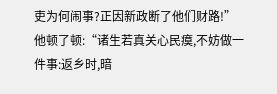吏为何闹事?正因新政断了他们财路!”
他顿了顿:“诸生若真关心民瘼,不妨做一件事:返乡时,暗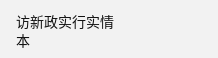访新政实行实情
本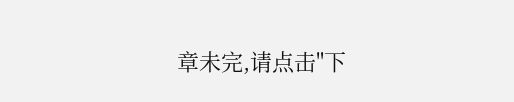章未完,请点击"下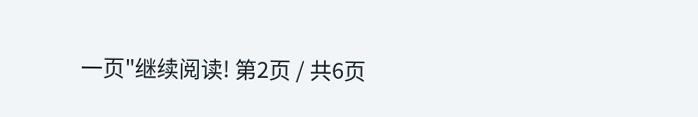一页"继续阅读! 第2页 / 共6页